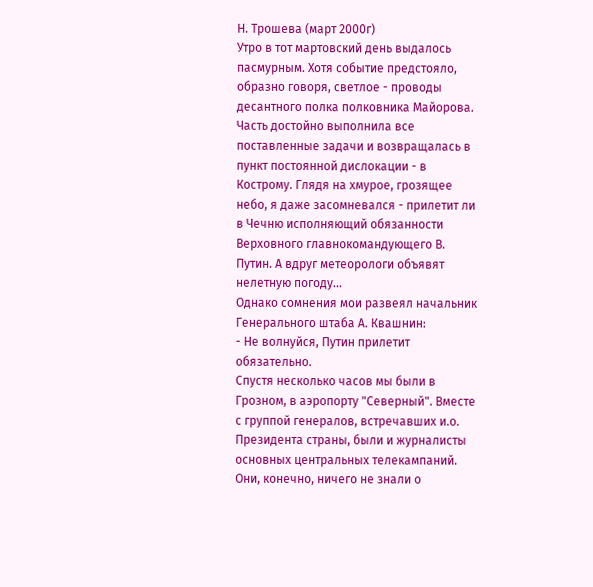Н. Трошева (март 2000г)
Утро в тот мартовский день выдалось пасмурным. Хотя событие предстояло, образно говоря, светлое - проводы десантного полка полковника Майорова. Часть достойно выполнила все поставленные задачи и возвращалась в пункт постоянной дислокации - в Кострому. Глядя на хмурое, грозящее небо, я даже засомневался - прилетит ли в Чечню исполняющий обязанности Верховного главнокомандующего В. Путин. А вдруг метеорологи объявят нелетную погоду...
Однако сомнения мои развеял начальник Генерального штаба А. Квашнин:
- Не волнуйся, Путин прилетит обязательно.
Спустя несколько часов мы были в Грозном, в аэропорту "Северный". Вместе с группой генералов, встречавших и.о. Президента страны, были и журналисты основных центральных телекампаний. Они, конечно, ничего не знали о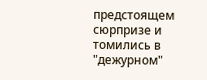предстоящем сюрпризе и томились в "дежурном"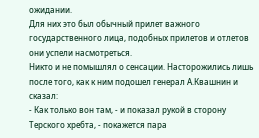ожидании.
Для них это был обычный прилет важного государственного лица, подобных прилетов и отлетов они успели насмотреться.
Никто и не помышлял о сенсации. Насторожились лишь после того, как к ним подошел генерал А.Квашнин и сказал:
- Как только вон там, - и показал рукой в сторону Терского хребта, - покажется пара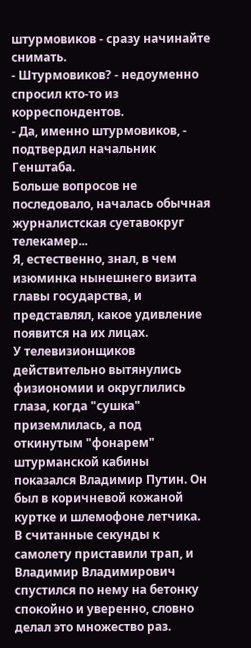штурмовиков - сразу начинайте снимать.
- Штурмовиков? - недоуменно спросил кто-то из корреспондентов.
- Да, именно штурмовиков, - подтвердил начальник Генштаба.
Больше вопросов не последовало, началась обычная журналистская суетавокруг телекамер...
Я, естественно, знал, в чем изюминка нынешнего визита главы государства, и представлял, какое удивление появится на их лицах.
У телевизионщиков действительно вытянулись физиономии и округлились глаза, когда "сушка" приземлилась, а под откинутым "фонарем" штурманской кабины показался Владимир Путин. Он был в коричневой кожаной куртке и шлемофоне летчика.
В считанные секунды к самолету приставили трап, и Владимир Владимирович спустился по нему на бетонку спокойно и уверенно, словно делал это множество раз.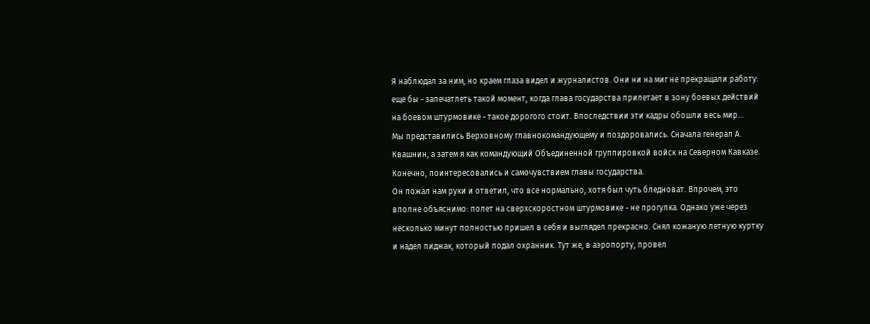Я наблюдал за ним, но краем глаза видел и журналистов. Они ни на миг не прекращали работу: еще бы - запечатлеть такой момент, когда глава государства прилетает в зону боевых действий на боевом штурмовике - такое дорогого стоит. Впоследствии эти кадры обошли весь мир...
Мы представились Верховному главнокомандующему и поздоровались. Сначала генерал А. Квашнин, а затем я как командующий Объединенной группировкой войск на Северном Кавказе. Конечно, поинтересовались и самочувствием главы государства.
Он пожал нам руки и ответил, что все нормально, хотя был чуть бледноват. Впрочем, это вполне объяснимо: полет на сверхскоростном штурмовике - не прогулка. Однако уже через несколько минут полностью пришел в себя и выглядел прекрасно. Снял кожаную летную куртку и надел пиджак, который подал охранник. Тут же, в аэропорту, провел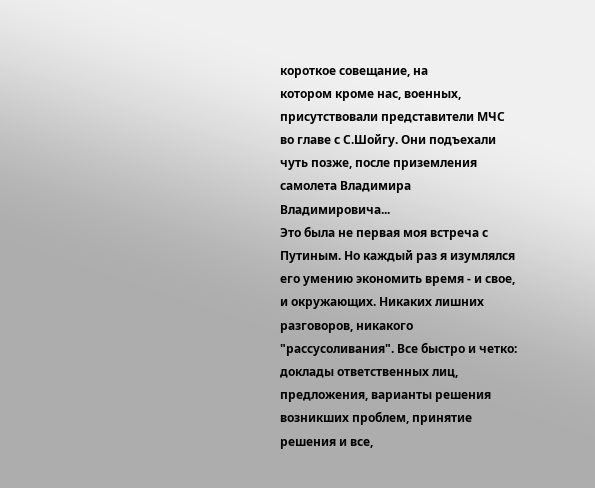короткое совещание, на
котором кроме нас, военных, присутствовали представители МЧС во главе с С.Шойгу. Они подъехали чуть позже, после приземления самолета Владимира Владимировича...
Это была не первая моя встреча с Путиным. Но каждый раз я изумлялся его умению экономить время - и свое, и окружающих. Никаких лишних разговоров, никакого "рассусоливания". Все быстро и четко: доклады ответственных лиц, предложения, варианты решения возникших проблем, принятие решения и все,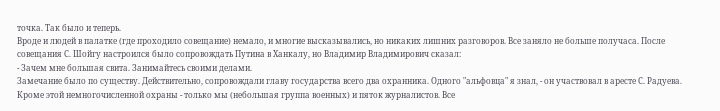точка. Так было и теперь.
Вроде и людей в палатке (где проходило совещание) немало, и многие высказывались, но никаких лишних разговоров. Все заняло не больше получаса. После совещания С. Шойгу настроился было сопровождать Путина в Ханкалу, но Владимир Владимирович сказал:
- Зачем мне большая свита. Занимайтесь своими делами.
Замечание было по существу. Действительно, сопровождали главу государства всего два охранника. Одного "альфовца" я знал, - он участвовал в аресте С. Радуева. Кроме этой немногочисленной охраны - только мы (небольшая группа военных) и пяток журналистов. Все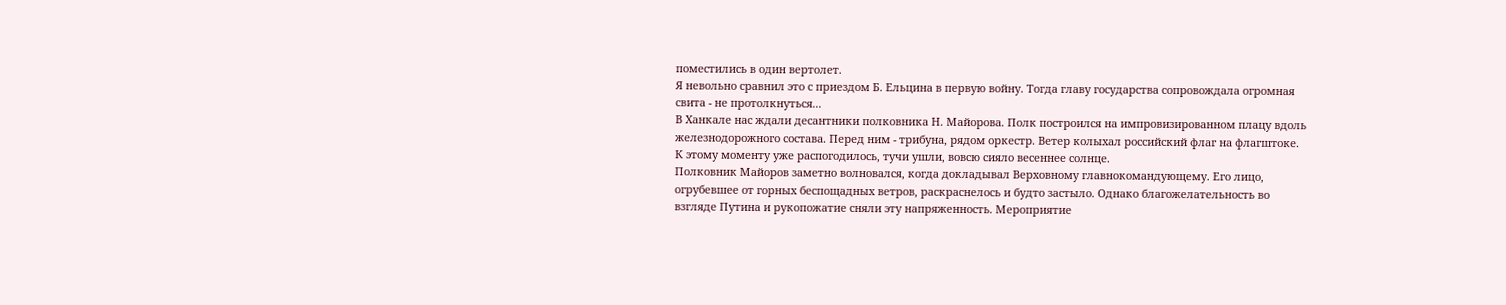поместились в один вертолет.
Я невольно сравнил это с приездом Б. Ельцина в первую войну. Тогда главу государства сопровождала огромная свита - не протолкнуться...
В Ханкале нас ждали десантники полковника Н. Майорова. Полк построился на импровизированном плацу вдоль железнодорожного состава. Перед ним - трибуна, рядом оркестр. Ветер колыхал российский флаг на флагштоке. К этому моменту уже распогодилось, тучи ушли, вовсю сияло весеннее солнце.
Полковник Майоров заметно волновался, когда докладывал Верховному главнокомандующему. Его лицо, огрубевшее от горных беспощадных ветров, раскраснелось и будто застыло. Однако благожелательность во взгляде Путина и рукопожатие сняли эту напряженность. Мероприятие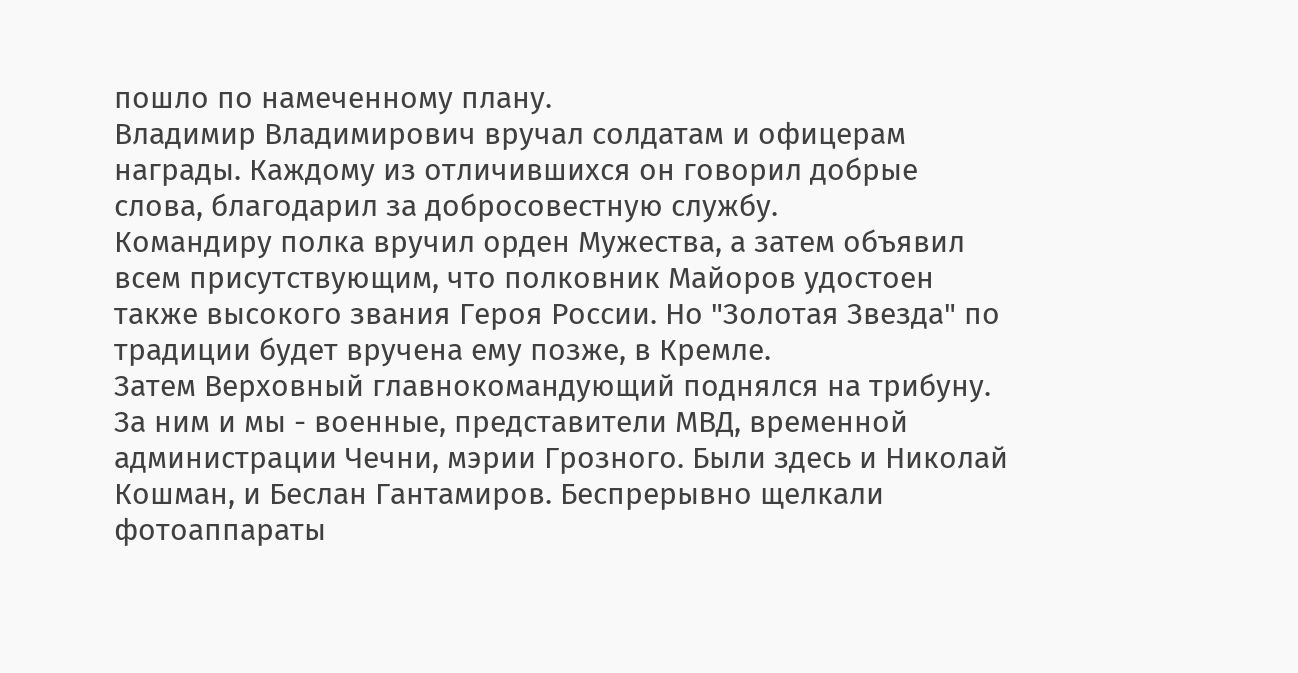пошло по намеченному плану.
Владимир Владимирович вручал солдатам и офицерам награды. Каждому из отличившихся он говорил добрые слова, благодарил за добросовестную службу.
Командиру полка вручил орден Мужества, а затем объявил всем присутствующим, что полковник Майоров удостоен также высокого звания Героя России. Но "Золотая Звезда" по традиции будет вручена ему позже, в Кремле.
Затем Верховный главнокомандующий поднялся на трибуну. За ним и мы - военные, представители МВД, временной администрации Чечни, мэрии Грозного. Были здесь и Николай Кошман, и Беслан Гантамиров. Беспрерывно щелкали фотоаппараты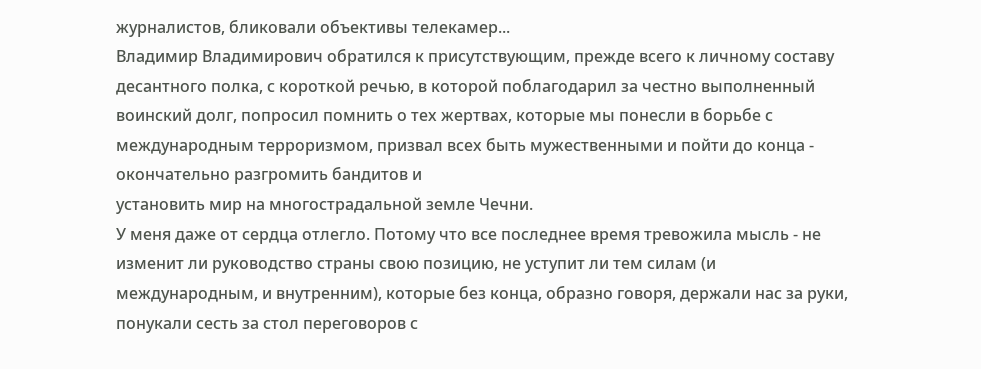журналистов, бликовали объективы телекамер...
Владимир Владимирович обратился к присутствующим, прежде всего к личному составу десантного полка, с короткой речью, в которой поблагодарил за честно выполненный воинский долг, попросил помнить о тех жертвах, которые мы понесли в борьбе с международным терроризмом, призвал всех быть мужественными и пойти до конца - окончательно разгромить бандитов и
установить мир на многострадальной земле Чечни.
У меня даже от сердца отлегло. Потому что все последнее время тревожила мысль - не изменит ли руководство страны свою позицию, не уступит ли тем силам (и международным, и внутренним), которые без конца, образно говоря, держали нас за руки, понукали сесть за стол переговоров с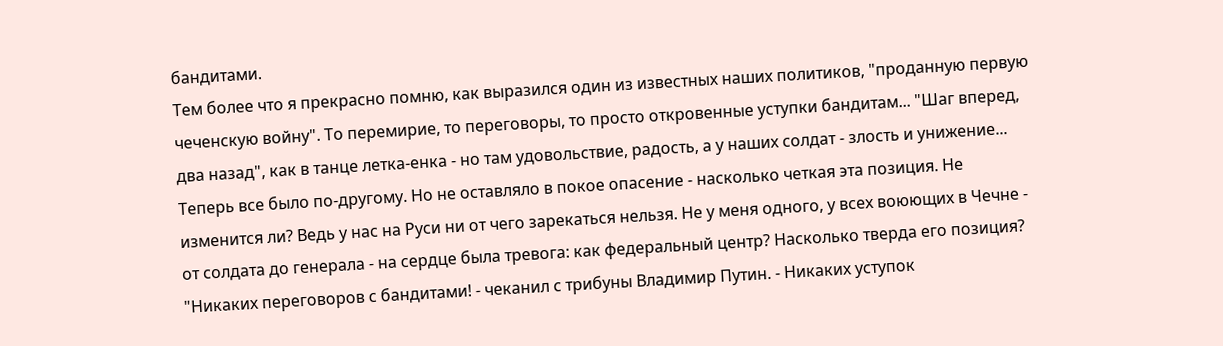бандитами.
Тем более что я прекрасно помню, как выразился один из известных наших политиков, "проданную первую чеченскую войну". То перемирие, то переговоры, то просто откровенные уступки бандитам... "Шаг вперед, два назад", как в танце летка-енка - но там удовольствие, радость, а у наших солдат - злость и унижение...
Теперь все было по-другому. Но не оставляло в покое опасение - насколько четкая эта позиция. Не изменится ли? Ведь у нас на Руси ни от чего зарекаться нельзя. Не у меня одного, у всех воюющих в Чечне - от солдата до генерала - на сердце была тревога: как федеральный центр? Насколько тверда его позиция?
"Никаких переговоров с бандитами! - чеканил с трибуны Владимир Путин. - Никаких уступок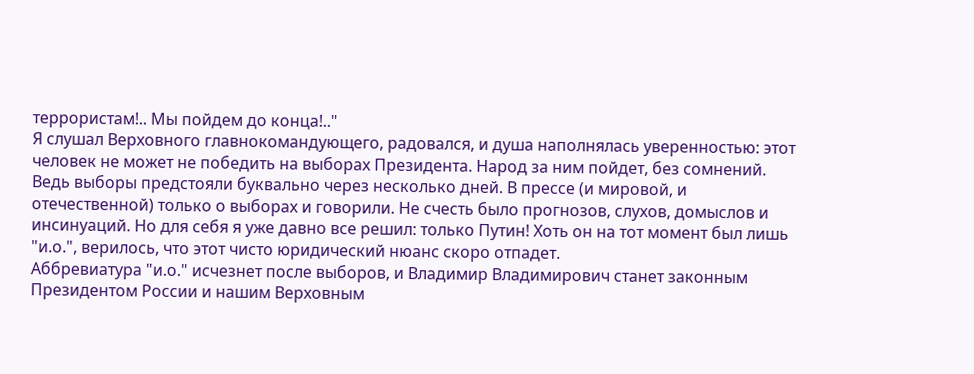террористам!.. Мы пойдем до конца!.."
Я слушал Верховного главнокомандующего, радовался, и душа наполнялась уверенностью: этот человек не может не победить на выборах Президента. Народ за ним пойдет, без сомнений. Ведь выборы предстояли буквально через несколько дней. В прессе (и мировой, и отечественной) только о выборах и говорили. Не счесть было прогнозов, слухов, домыслов и инсинуаций. Но для себя я уже давно все решил: только Путин! Хоть он на тот момент был лишь
"и.о.", верилось, что этот чисто юридический нюанс скоро отпадет.
Аббревиатура "и.о." исчезнет после выборов, и Владимир Владимирович станет законным Президентом России и нашим Верховным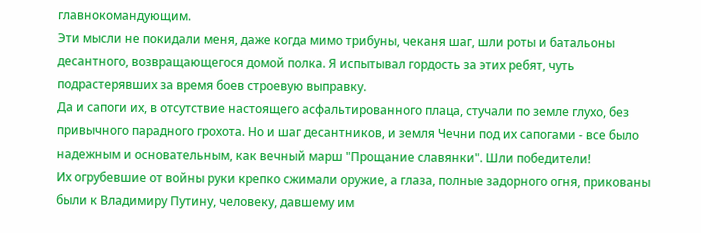главнокомандующим.
Эти мысли не покидали меня, даже когда мимо трибуны, чеканя шаг, шли роты и батальоны десантного, возвращающегося домой полка. Я испытывал гордость за этих ребят, чуть подрастерявших за время боев строевую выправку.
Да и сапоги их, в отсутствие настоящего асфальтированного плаца, стучали по земле глухо, без привычного парадного грохота. Но и шаг десантников, и земля Чечни под их сапогами - все было надежным и основательным, как вечный марш "Прощание славянки". Шли победители!
Их огрубевшие от войны руки крепко сжимали оружие, а глаза, полные задорного огня, прикованы были к Владимиру Путину, человеку, давшему им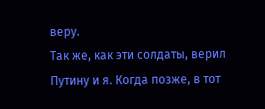веру.
Так же, как эти солдаты, верил Путину и я. Когда позже, в тот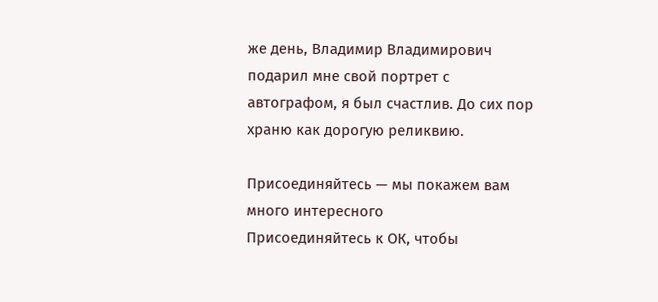же день, Владимир Владимирович подарил мне свой портрет с автографом, я был счастлив. До сих пор храню как дорогую реликвию.

Присоединяйтесь — мы покажем вам много интересного
Присоединяйтесь к ОК, чтобы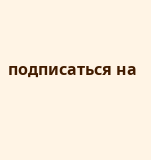подписаться на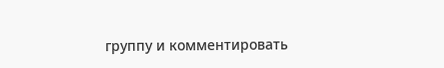группу и комментировать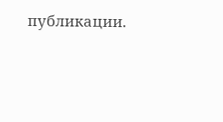публикации.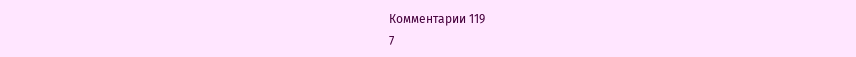Комментарии 119
7